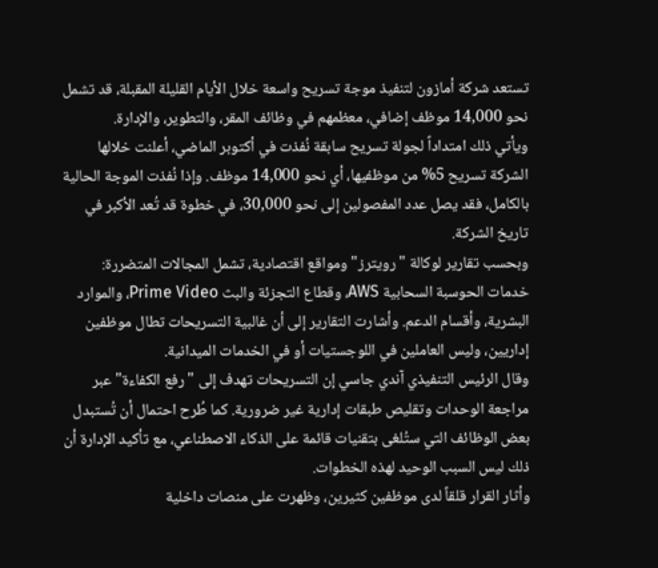تستعد شركة أمازون لتنفيذ موجة تسريح واسعة خلال الأيام القليلة المقبلة، قد تشمل نحو 14,000 موظف إضافي، معظمهم في وظائف المقر، والتطوير، والإدارة.
ويأتي ذلك امتداداً لجولة تسريح سابقة نُفذت في أكتوبر الماضي، أعلنت خلالها الشركة تسريح 5% من موظفيها، أي نحو 14,000 موظف. وإذا نُفذت الموجة الحالية بالكامل، فقد يصل عدد المفصولين إلى نحو 30,000، في خطوة قد تُعد الأكبر في تاريخ الشركة.
وبحسب تقارير لوكالة "رويترز" ومواقع اقتصادية، تشمل المجالات المتضررة: خدمات الحوسبة السحابية AWS، وقطاع التجزئة والبث Prime Video، والموارد البشرية، وأقسام الدعم. وأشارت التقارير إلى أن غالبية التسريحات تطال موظفين إداريين، وليس العاملين في اللوجستيات أو في الخدمات الميدانية.
وقال الرئيس التنفيذي آندي جاسي إن التسريحات تهدف إلى "رفع الكفاءة" عبر مراجعة الوحدات وتقليص طبقات إدارية غير ضرورية. كما طُرح احتمال أن تُستبدل بعض الوظائف التي ستُلغى بتقنيات قائمة على الذكاء الاصطناعي، مع تأكيد الإدارة أن ذلك ليس السبب الوحيد لهذه الخطوات.
وأثار القرار قلقاً لدى موظفين كثيرين، وظهرت على منصات داخلية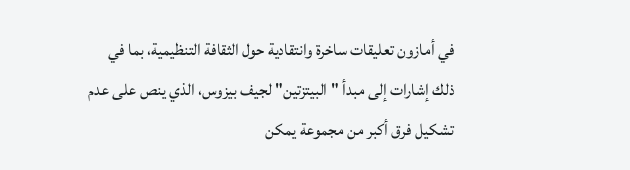في أمازون تعليقات ساخرة وانتقادية حول الثقافة التنظيمية، بما في ذلك إشارات إلى مبدأ "البيتزتين" لجيف بيزوس، الذي ينص على عدم تشكيل فرق أكبر من مجموعة يمكن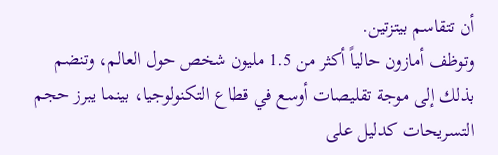أن تتقاسم بيتزتين.
وتوظف أمازون حالياً أكثر من 1.5 مليون شخص حول العالم، وتنضم بذلك إلى موجة تقليصات أوسع في قطاع التكنولوجيا، بينما يبرز حجم التسريحات كدليل على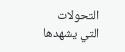التحولات التي يشهدها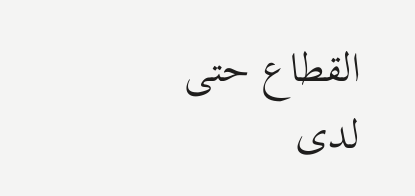القطاع حتى لدى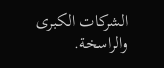الشركات الكبرى والراسخة.